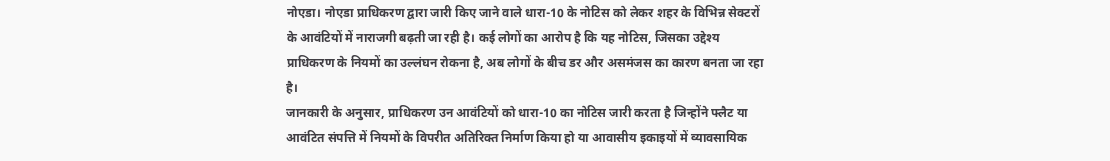नोएडा। नोएडा प्राधिकरण द्वारा जारी किए जाने वाले धारा-10 के नोटिस को लेकर शहर के विभिन्न सेक्टरों के आवंटियों में नाराजगी बढ़ती जा रही है। कई लोगों का आरोप है कि यह नोटिस, जिसका उद्देश्य प्राधिकरण के नियमों का उल्लंघन रोकना है, अब लोगों के बीच डर और असमंजस का कारण बनता जा रहा है।
जानकारी के अनुसार, प्राधिकरण उन आवंटियों को धारा-10 का नोटिस जारी करता है जिन्होंने फ्लैट या आवंटित संपत्ति में नियमों के विपरीत अतिरिक्त निर्माण किया हो या आवासीय इकाइयों में व्यावसायिक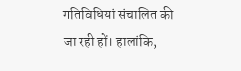गतिविधियां संचालित की जा रही हों। हालांकि,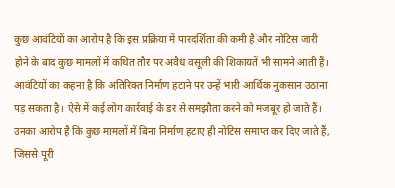कुछ आवंटियों का आरोप है कि इस प्रक्रिया में पारदर्शिता की कमी है और नोटिस जारी होने के बाद कुछ मामलों में कथित तौर पर अवैध वसूली की शिकायतें भी सामने आती हैं।
आवंटियों का कहना है कि अतिरिक्त निर्माण हटाने पर उन्हें भारी आर्थिक नुकसान उठाना पड़ सकता है। ऐसे में कई लोग कार्रवाई के डर से समझौता करने को मजबूर हो जाते हैं। उनका आरोप है कि कुछ मामलों में बिना निर्माण हटाए ही नोटिस समाप्त कर दिए जाते हैं, जिससे पूरी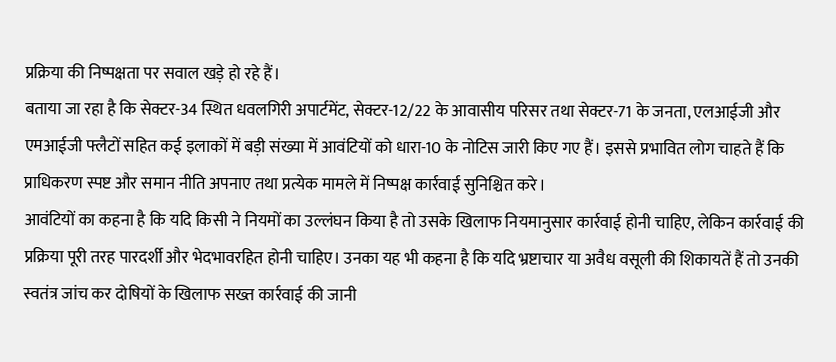प्रक्रिया की निष्पक्षता पर सवाल खड़े हो रहे हैं।
बताया जा रहा है कि सेक्टर-34 स्थित धवलगिरी अपार्टमेंट, सेक्टर-12/22 के आवासीय परिसर तथा सेक्टर-71 के जनता, एलआईजी और एमआईजी फ्लैटों सहित कई इलाकों में बड़ी संख्या में आवंटियों को धारा-10 के नोटिस जारी किए गए हैं। इससे प्रभावित लोग चाहते हैं कि प्राधिकरण स्पष्ट और समान नीति अपनाए तथा प्रत्येक मामले में निष्पक्ष कार्रवाई सुनिश्चित करे।
आवंटियों का कहना है कि यदि किसी ने नियमों का उल्लंघन किया है तो उसके खिलाफ नियमानुसार कार्रवाई होनी चाहिए, लेकिन कार्रवाई की प्रक्रिया पूरी तरह पारदर्शी और भेदभावरहित होनी चाहिए। उनका यह भी कहना है कि यदि भ्रष्टाचार या अवैध वसूली की शिकायतें हैं तो उनकी स्वतंत्र जांच कर दोषियों के खिलाफ सख्त कार्रवाई की जानी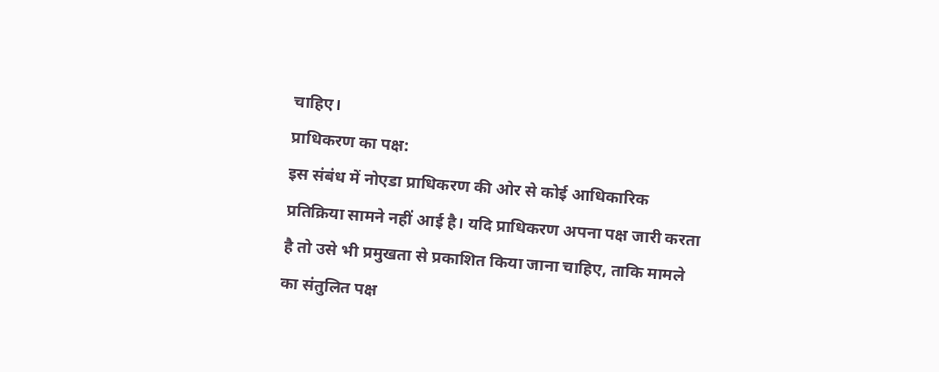चाहिए।
प्राधिकरण का पक्ष:
इस संबंध में नोएडा प्राधिकरण की ओर से कोई आधिकारिक प्रतिक्रिया सामने नहीं आई है। यदि प्राधिकरण अपना पक्ष जारी करता है तो उसे भी प्रमुखता से प्रकाशित किया जाना चाहिए, ताकि मामले का संतुलित पक्ष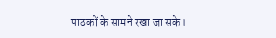पाठकों के सामने रखा जा सके।